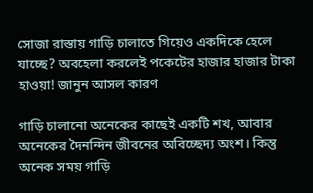সোজা রাস্তায় গাড়ি চালাতে গিয়েও একদিকে হেলে যাচ্ছে? অবহেলা করলেই পকেটের হাজার হাজার টাকা হাওয়া! জানুন আসল কারণ

গাড়ি চালানো অনেকের কাছেই একটি শখ, আবার অনেকের দৈনন্দিন জীবনের অবিচ্ছেদ্য অংশ। কিন্তু অনেক সময় গাড়ি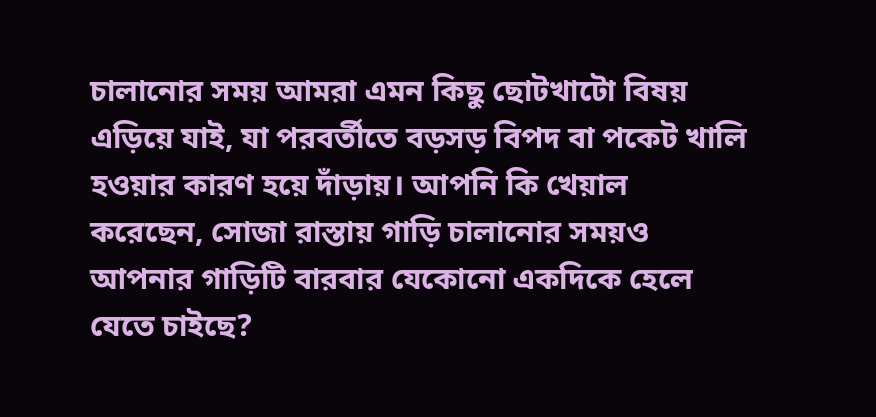চালানোর সময় আমরা এমন কিছু ছোটখাটো বিষয় এড়িয়ে যাই, যা পরবর্তীতে বড়সড় বিপদ বা পকেট খালি হওয়ার কারণ হয়ে দাঁড়ায়। আপনি কি খেয়াল করেছেন, সোজা রাস্তায় গাড়ি চালানোর সময়ও আপনার গাড়িটি বারবার যেকোনো একদিকে হেলে যেতে চাইছে?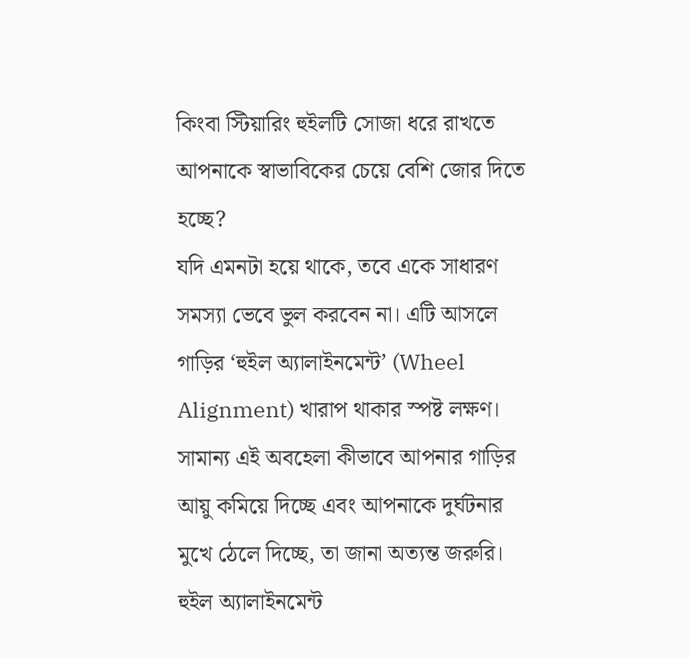কিংবা স্টিয়ারিং হুইলটি সোজা ধরে রাখতে আপনাকে স্বাভাবিকের চেয়ে বেশি জোর দিতে হচ্ছে?
যদি এমনটা হয়ে থাকে, তবে একে সাধারণ সমস্যা ভেবে ভুল করবেন না। এটি আসলে গাড়ির ‘হুইল অ্যালাইনমেন্ট’ (Wheel Alignment) খারাপ থাকার স্পষ্ট লক্ষণ। সামান্য এই অবহেলা কীভাবে আপনার গাড়ির আয়ু কমিয়ে দিচ্ছে এবং আপনাকে দুর্ঘটনার মুখে ঠেলে দিচ্ছে, তা জানা অত্যন্ত জরুরি।
হুইল অ্যালাইনমেন্ট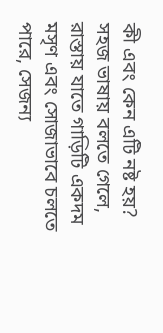কী এবং কেন এটি নষ্ট হয়?
সহজ ভাষায় বলতে গেলে, রাস্তায় যাতে গাড়িটি একদম মসৃণ এবং সোজাভাবে চলতে পারে, সেজন্য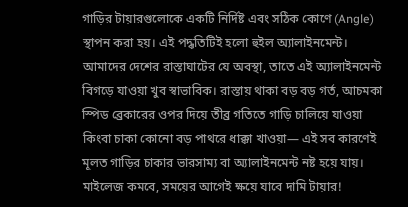গাড়ির টায়ারগুলোকে একটি নির্দিষ্ট এবং সঠিক কোণে (Angle) স্থাপন করা হয়। এই পদ্ধতিটিই হলো হুইল অ্যালাইনমেন্ট।
আমাদের দেশের রাস্তাঘাটের যে অবস্থা, তাতে এই অ্যালাইনমেন্ট বিগড়ে যাওয়া খুব স্বাভাবিক। রাস্তায় থাকা বড় বড় গর্ত, আচমকা স্পিড ব্রেকারের ওপর দিয়ে তীব্র গতিতে গাড়ি চালিয়ে যাওয়া কিংবা চাকা কোনো বড় পাথরে ধাক্কা খাওয়া— এই সব কারণেই মূলত গাড়ির চাকার ভারসাম্য বা অ্যালাইনমেন্ট নষ্ট হয়ে যায়।
মাইলেজ কমবে, সময়ের আগেই ক্ষয়ে যাবে দামি টায়ার!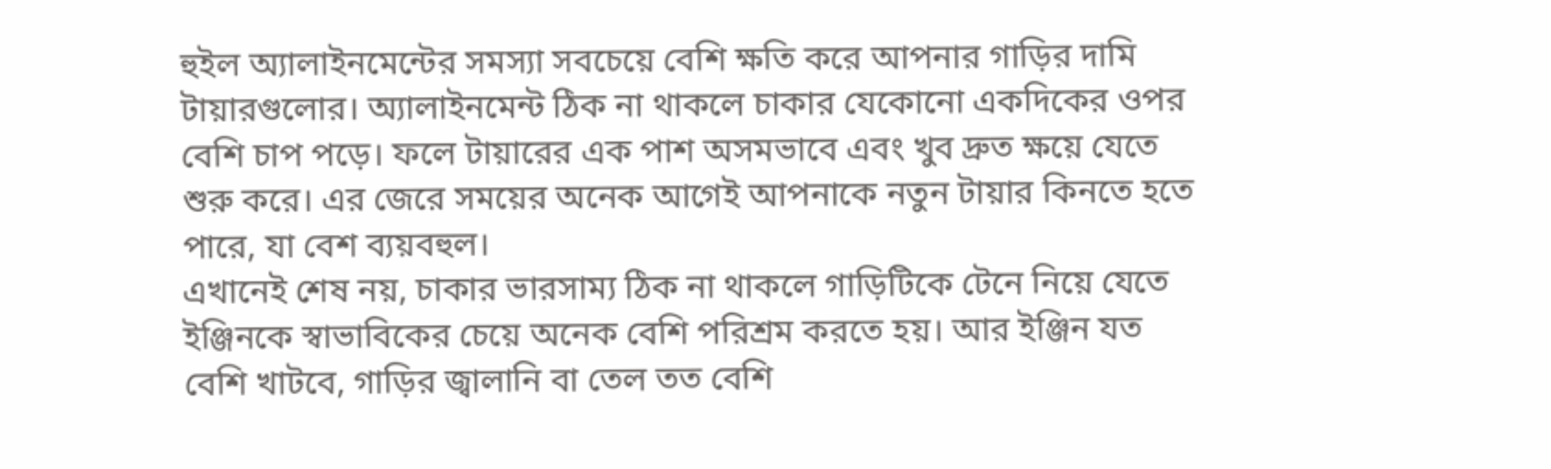হুইল অ্যালাইনমেন্টের সমস্যা সবচেয়ে বেশি ক্ষতি করে আপনার গাড়ির দামি টায়ারগুলোর। অ্যালাইনমেন্ট ঠিক না থাকলে চাকার যেকোনো একদিকের ওপর বেশি চাপ পড়ে। ফলে টায়ারের এক পাশ অসমভাবে এবং খুব দ্রুত ক্ষয়ে যেতে শুরু করে। এর জেরে সময়ের অনেক আগেই আপনাকে নতুন টায়ার কিনতে হতে পারে, যা বেশ ব্যয়বহুল।
এখানেই শেষ নয়, চাকার ভারসাম্য ঠিক না থাকলে গাড়িটিকে টেনে নিয়ে যেতে ইঞ্জিনকে স্বাভাবিকের চেয়ে অনেক বেশি পরিশ্রম করতে হয়। আর ইঞ্জিন যত বেশি খাটবে, গাড়ির জ্বালানি বা তেল তত বেশি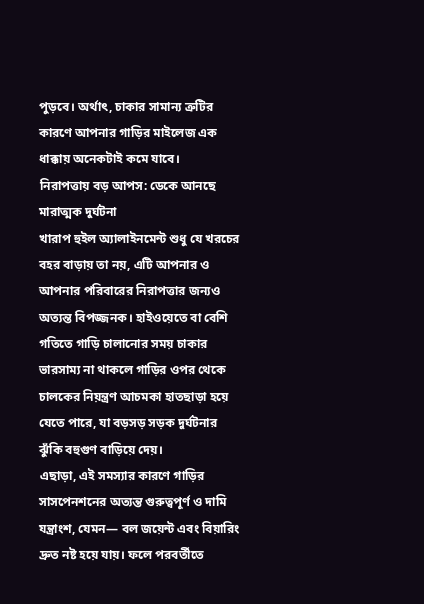পুড়বে। অর্থাৎ, চাকার সামান্য ত্রুটির কারণে আপনার গাড়ির মাইলেজ এক ধাক্কায় অনেকটাই কমে যাবে।
নিরাপত্তায় বড় আপস: ডেকে আনছে মারাত্মক দুর্ঘটনা
খারাপ হুইল অ্যালাইনমেন্ট শুধু যে খরচের বহর বাড়ায় তা নয়, এটি আপনার ও আপনার পরিবারের নিরাপত্তার জন্যও অত্যন্ত বিপজ্জনক। হাইওয়েতে বা বেশি গতিতে গাড়ি চালানোর সময় চাকার ভারসাম্য না থাকলে গাড়ির ওপর থেকে চালকের নিয়ন্ত্রণ আচমকা হাতছাড়া হয়ে যেতে পারে, যা বড়সড় সড়ক দুর্ঘটনার ঝুঁকি বহুগুণ বাড়িয়ে দেয়।
এছাড়া, এই সমস্যার কারণে গাড়ির সাসপেনশনের অত্যন্ত গুরুত্বপূর্ণ ও দামি যন্ত্রাংশ, যেমন— বল জয়েন্ট এবং বিয়ারিং দ্রুত নষ্ট হয়ে যায়। ফলে পরবর্তীতে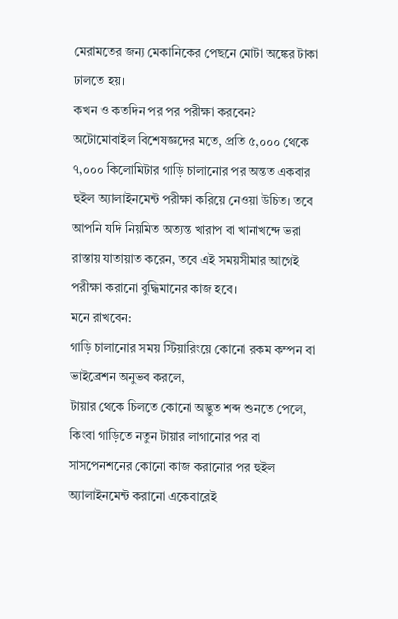মেরামতের জন্য মেকানিকের পেছনে মোটা অঙ্কের টাকা ঢালতে হয়।
কখন ও কতদিন পর পর পরীক্ষা করবেন?
অটোমোবাইল বিশেষজ্ঞদের মতে, প্রতি ৫,০০০ থেকে ৭,০০০ কিলোমিটার গাড়ি চালানোর পর অন্তত একবার হুইল অ্যালাইনমেন্ট পরীক্ষা করিয়ে নেওয়া উচিত। তবে আপনি যদি নিয়মিত অত্যন্ত খারাপ বা খানাখন্দে ভরা রাস্তায় যাতায়াত করেন, তবে এই সময়সীমার আগেই পরীক্ষা করানো বুদ্ধিমানের কাজ হবে।
মনে রাখবেন:
গাড়ি চালানোর সময় স্টিয়ারিংয়ে কোনো রকম কম্পন বা ভাইব্রেশন অনুভব করলে,
টায়ার থেকে চিলতে কোনো অদ্ভুত শব্দ শুনতে পেলে,
কিংবা গাড়িতে নতুন টায়ার লাগানোর পর বা সাসপেনশনের কোনো কাজ করানোর পর হুইল অ্যালাইনমেন্ট করানো একেবারেই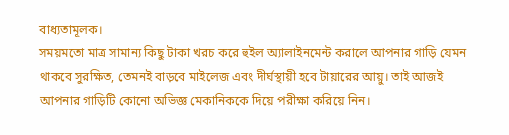বাধ্যতামূলক।
সময়মতো মাত্র সামান্য কিছু টাকা খরচ করে হুইল অ্যালাইনমেন্ট করালে আপনার গাড়ি যেমন থাকবে সুরক্ষিত, তেমনই বাড়বে মাইলেজ এবং দীর্ঘস্থায়ী হবে টায়ারের আয়ু। তাই আজই আপনার গাড়িটি কোনো অভিজ্ঞ মেকানিককে দিয়ে পরীক্ষা করিয়ে নিন।